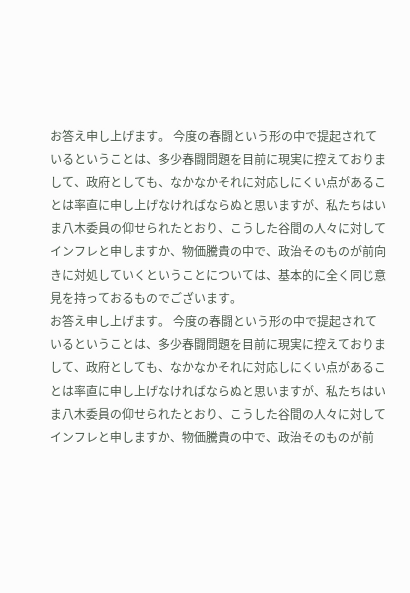お答え申し上げます。 今度の春闘という形の中で提起されているということは、多少春闘問題を目前に現実に控えておりまして、政府としても、なかなかそれに対応しにくい点があることは率直に申し上げなければならぬと思いますが、私たちはいま八木委員の仰せられたとおり、こうした谷間の人々に対してインフレと申しますか、物価騰貴の中で、政治そのものが前向きに対処していくということについては、基本的に全く同じ意見を持っておるものでございます。
お答え申し上げます。 今度の春闘という形の中で提起されているということは、多少春闘問題を目前に現実に控えておりまして、政府としても、なかなかそれに対応しにくい点があることは率直に申し上げなければならぬと思いますが、私たちはいま八木委員の仰せられたとおり、こうした谷間の人々に対してインフレと申しますか、物価騰貴の中で、政治そのものが前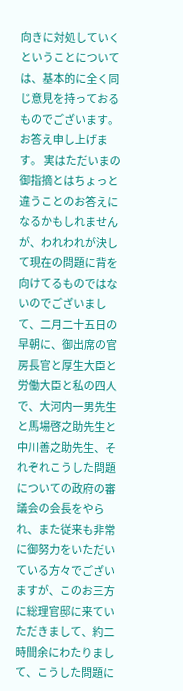向きに対処していくということについては、基本的に全く同じ意見を持っておるものでございます。
お答え申し上げます。 実はただいまの御指摘とはちょっと違うことのお答えになるかもしれませんが、われわれが決して現在の問題に背を向けてるものではないのでございまして、二月二十五日の早朝に、御出席の官房長官と厚生大臣と労働大臣と私の四人で、大河内一男先生と馬場啓之助先生と中川善之助先生、それぞれこうした問題についての政府の審議会の会長をやられ、また従来も非常に御努力をいただいている方々でございますが、このお三方に総理官邸に来ていただきまして、約二時間余にわたりまして、こうした問題に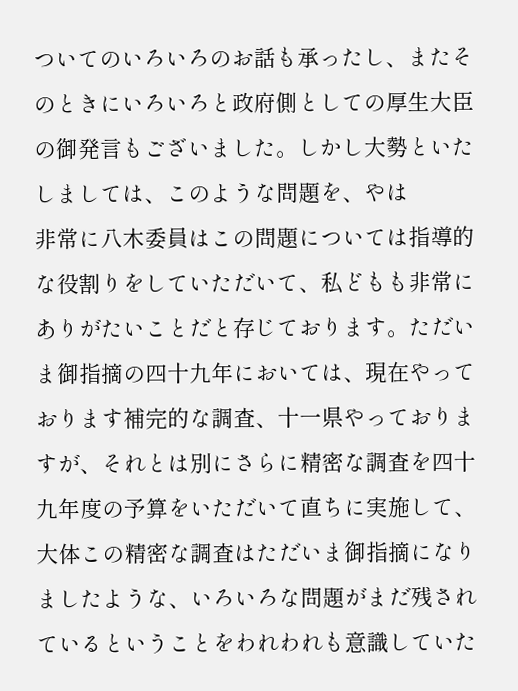ついてのいろいろのお話も承ったし、またそのときにいろいろと政府側としての厚生大臣の御発言もございました。しかし大勢といたしましては、このような問題を、やは
非常に八木委員はこの問題については指導的な役割りをしていただいて、私どもも非常にありがたいことだと存じております。ただいま御指摘の四十九年においては、現在やっております補完的な調査、十一県やっておりますが、それとは別にさらに精密な調査を四十九年度の予算をいただいて直ちに実施して、大体この精密な調査はただいま御指摘になりましたような、いろいろな問題がまだ残されているということをわれわれも意識していた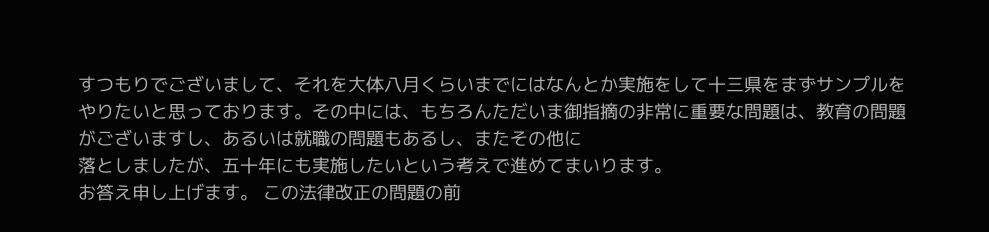すつもりでございまして、それを大体八月くらいまでにはなんとか実施をして十三県をまずサンプルをやりたいと思っております。その中には、もちろんただいま御指摘の非常に重要な問題は、教育の問題がございますし、あるいは就職の問題もあるし、またその他に
落としましたが、五十年にも実施したいという考えで進めてまいります。
お答え申し上げます。 この法律改正の問題の前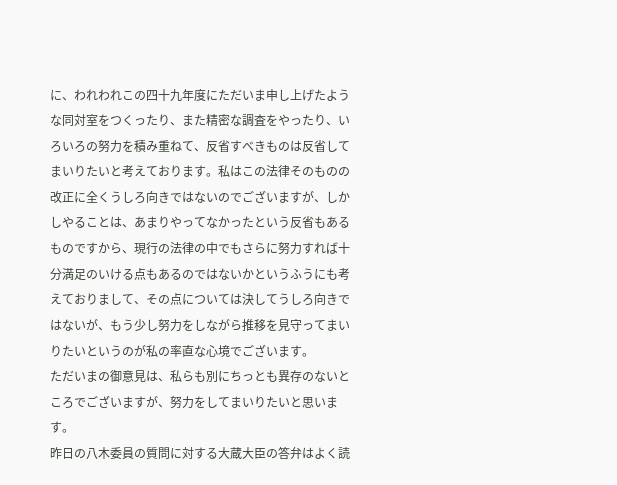に、われわれこの四十九年度にただいま申し上げたような同対室をつくったり、また精密な調査をやったり、いろいろの努力を積み重ねて、反省すべきものは反省してまいりたいと考えております。私はこの法律そのものの改正に全くうしろ向きではないのでございますが、しかしやることは、あまりやってなかったという反省もあるものですから、現行の法律の中でもさらに努力すれば十分満足のいける点もあるのではないかというふうにも考えておりまして、その点については決してうしろ向きではないが、もう少し努力をしながら推移を見守ってまいりたいというのが私の率直な心境でございます。
ただいまの御意見は、私らも別にちっとも異存のないところでございますが、努力をしてまいりたいと思います。
昨日の八木委員の質問に対する大蔵大臣の答弁はよく読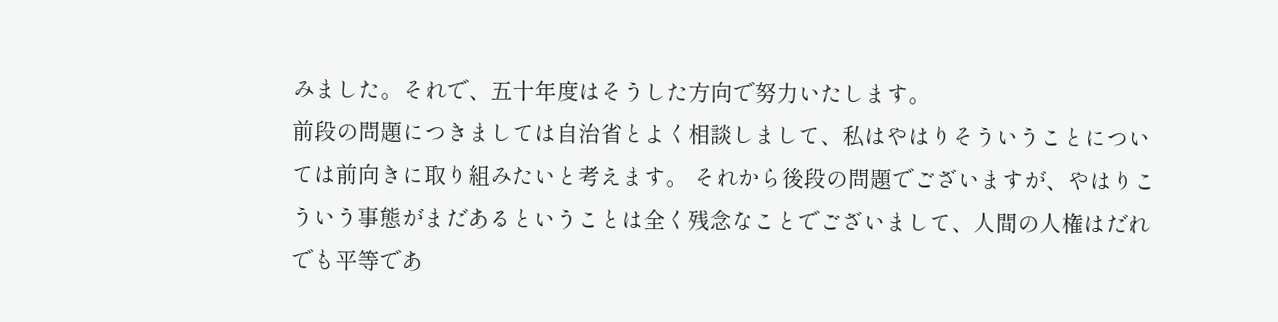みました。それで、五十年度はそうした方向で努力いたします。
前段の問題につきましては自治省とよく相談しまして、私はやはりそういうことについては前向きに取り組みたいと考えます。 それから後段の問題でございますが、やはりこういう事態がまだあるということは全く残念なことでございまして、人間の人権はだれでも平等であ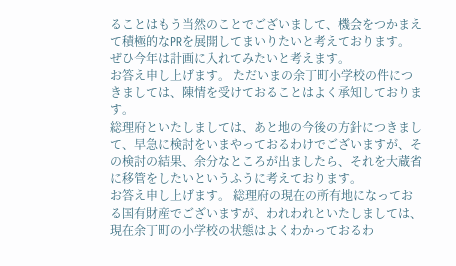ることはもう当然のことでございまして、機会をつかまえて積極的なPRを展開してまいりたいと考えております。
ぜひ今年は計画に入れてみたいと考えます。
お答え申し上げます。 ただいまの余丁町小学校の件につきましては、陳情を受けておることはよく承知しております。
総理府といたしましては、あと地の今後の方針につきまして、早急に検討をいまやっておるわけでございますが、その検討の結果、余分なところが出ましたら、それを大蔵省に移管をしたいというふうに考えております。
お答え申し上げます。 総理府の現在の所有地になっておる国有財産でございますが、われわれといたしましては、現在余丁町の小学校の状態はよくわかっておるわ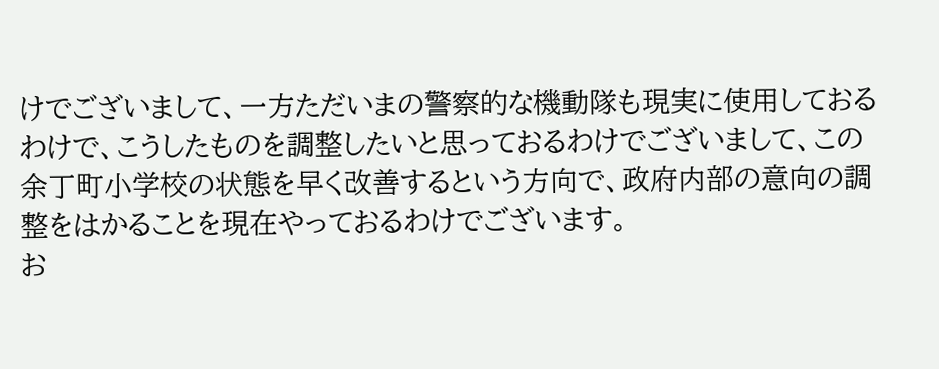けでございまして、一方ただいまの警察的な機動隊も現実に使用しておるわけで、こうしたものを調整したいと思っておるわけでございまして、この余丁町小学校の状態を早く改善するという方向で、政府内部の意向の調整をはかることを現在やっておるわけでございます。
お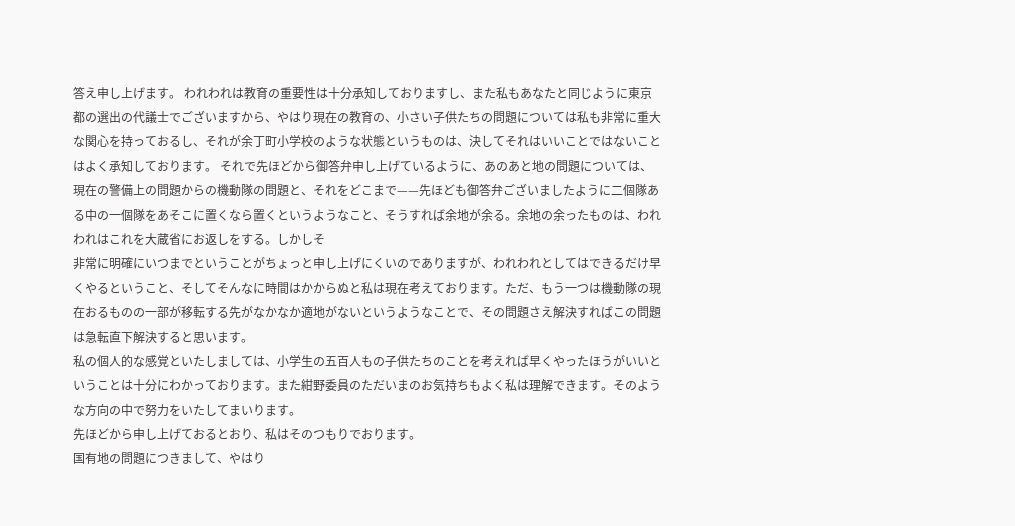答え申し上げます。 われわれは教育の重要性は十分承知しておりますし、また私もあなたと同じように東京都の選出の代議士でございますから、やはり現在の教育の、小さい子供たちの問題については私も非常に重大な関心を持っておるし、それが余丁町小学校のような状態というものは、決してそれはいいことではないことはよく承知しております。 それで先ほどから御答弁申し上げているように、あのあと地の問題については、現在の警備上の問題からの機動隊の問題と、それをどこまで——先ほども御答弁ございましたように二個隊ある中の一個隊をあそこに置くなら置くというようなこと、そうすれば余地が余る。余地の余ったものは、われわれはこれを大蔵省にお返しをする。しかしそ
非常に明確にいつまでということがちょっと申し上げにくいのでありますが、われわれとしてはできるだけ早くやるということ、そしてそんなに時間はかからぬと私は現在考えております。ただ、もう一つは機動隊の現在おるものの一部が移転する先がなかなか適地がないというようなことで、その問題さえ解決すればこの問題は急転直下解決すると思います。
私の個人的な感覚といたしましては、小学生の五百人もの子供たちのことを考えれば早くやったほうがいいということは十分にわかっております。また紺野委員のただいまのお気持ちもよく私は理解できます。そのような方向の中で努力をいたしてまいります。
先ほどから申し上げておるとおり、私はそのつもりでおります。
国有地の問題につきまして、やはり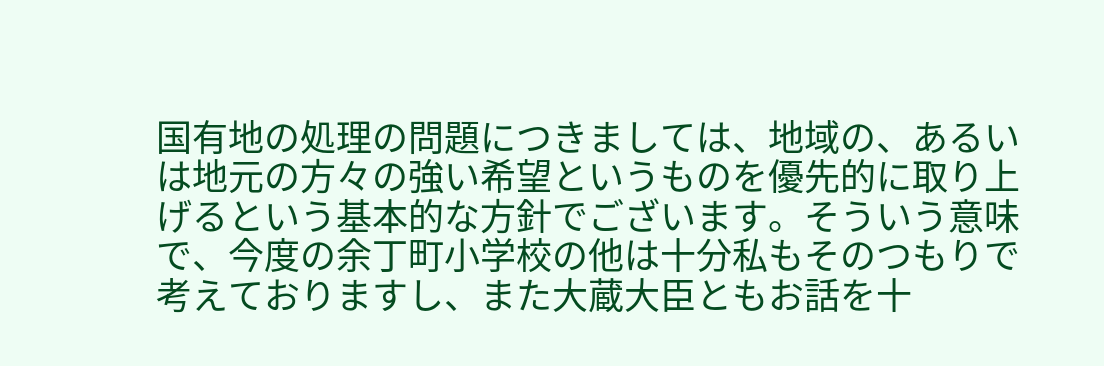国有地の処理の問題につきましては、地域の、あるいは地元の方々の強い希望というものを優先的に取り上げるという基本的な方針でございます。そういう意味で、今度の余丁町小学校の他は十分私もそのつもりで考えておりますし、また大蔵大臣ともお話を十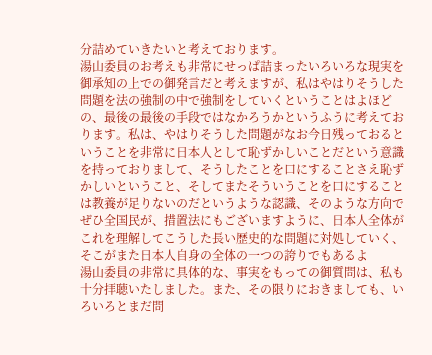分詰めていきたいと考えております。
湯山委員のお考えも非常にせっぱ詰まったいろいろな現実を御承知の上での御発言だと考えますが、私はやはりそうした問題を法の強制の中で強制をしていくということはよほどの、最後の最後の手段ではなかろうかというふうに考えております。私は、やはりそうした問題がなお今日残っておるということを非常に日本人として恥ずかしいことだという意識を持っておりまして、そうしたことを口にすることさえ恥ずかしいということ、そしてまたそういうことを口にすることは教養が足りないのだというような認識、そのような方向でぜひ全国民が、措置法にもございますように、日本人全体がこれを理解してこうした長い歴史的な問題に対処していく、そこがまた日本人自身の全体の一つの誇りでもあるよ
湯山委員の非常に具体的な、事実をもっての御質問は、私も十分拝聴いたしました。また、その限りにおきましても、いろいろとまだ問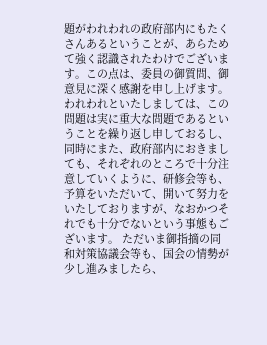題がわれわれの政府部内にもたくさんあるということが、あらためて強く認識されたわけでございます。この点は、委員の御質問、御意見に深く感謝を申し上げます。 われわれといたしましては、この問題は実に重大な問題であるということを繰り返し申しておるし、同時にまた、政府部内におきましても、それぞれのところで十分注意していくように、研修会等も、予算をいただいて、開いて努力をいたしておりますが、なおかつそれでも十分でないという事態もございます。 ただいま御指摘の同和対策協議会等も、国会の情勢が少し進みましたら、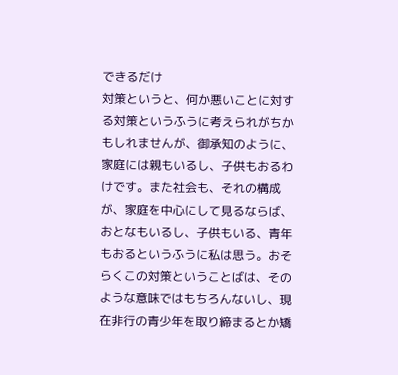できるだけ
対策というと、何か悪いことに対する対策というふうに考えられがちかもしれませんが、御承知のように、家庭には親もいるし、子供もおるわけです。また社会も、それの構成が、家庭を中心にして見るならば、おとなもいるし、子供もいる、青年もおるというふうに私は思う。おそらくこの対策ということばは、そのような意味ではもちろんないし、現在非行の青少年を取り締まるとか矯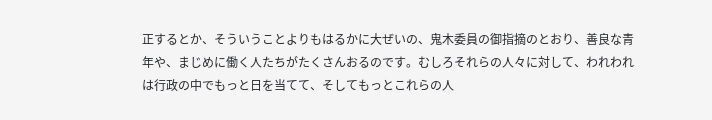正するとか、そういうことよりもはるかに大ぜいの、鬼木委員の御指摘のとおり、善良な青年や、まじめに働く人たちがたくさんおるのです。むしろそれらの人々に対して、われわれは行政の中でもっと日を当てて、そしてもっとこれらの人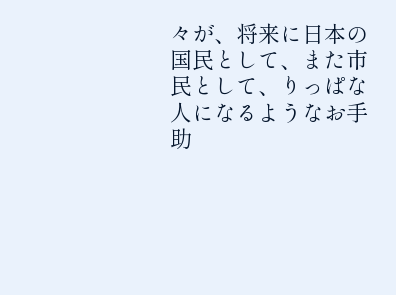々が、将来に日本の国民として、また市民として、りっぱな人になるようなお手助